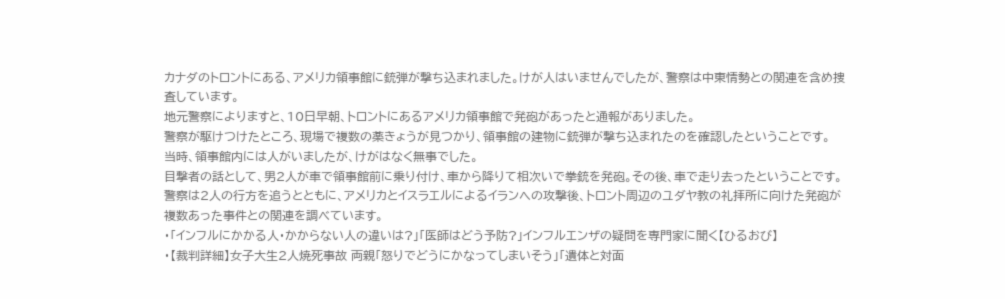カナダのトロントにある、アメリカ領事館に銃弾が撃ち込まれました。けが人はいませんでしたが、警察は中東情勢との関連を含め捜査しています。
地元警察によりますと、10日早朝、トロントにあるアメリカ領事館で発砲があったと通報がありました。
警察が駆けつけたところ、現場で複数の薬きょうが見つかり、領事館の建物に銃弾が撃ち込まれたのを確認したということです。
当時、領事館内には人がいましたが、けがはなく無事でした。
目撃者の話として、男2人が車で領事館前に乗り付け、車から降りて相次いで拳銃を発砲。その後、車で走り去ったということです。
警察は2人の行方を追うとともに、アメリカとイスラエルによるイランへの攻撃後、トロント周辺のユダヤ教の礼拝所に向けた発砲が複数あった事件との関連を調べています。
・「インフルにかかる人・かからない人の違いは?」「医師はどう予防?」インフルエンザの疑問を専門家に聞く【ひるおび】
・【裁判詳細】女子大生2人焼死事故 両親「怒りでどうにかなってしまいそう」「遺体と対面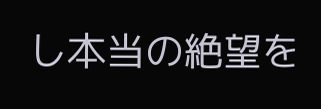し本当の絶望を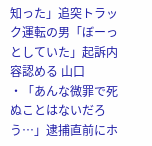知った」追突トラック運転の男「ぼーっとしていた」起訴内容認める 山口
・「あんな微罪で死ぬことはないだろう…」逮捕直前にホ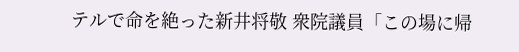テルで命を絶った新井将敬 衆院議員「この場に帰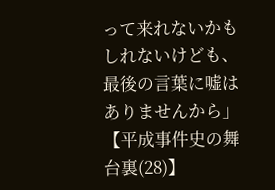って来れないかもしれないけども、最後の言葉に嘘はありませんから」【平成事件史の舞台裏(28)】